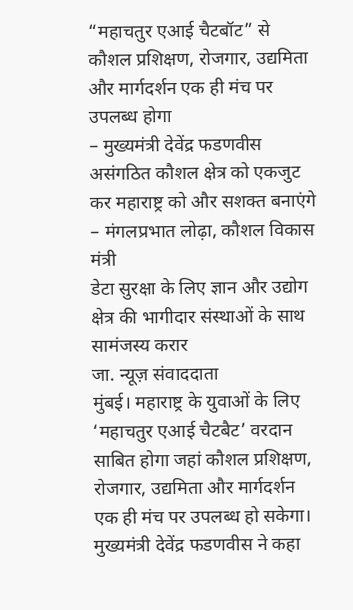“महाचतुर एआई चैटबॉट” से कौशल प्रशिक्षण, रोजगार, उद्यमिता और मार्गदर्शन एक ही मंच पर उपलब्ध होगा
– मुख्यमंत्री देवेंद्र फडणवीस
असंगठित कौशल क्षेत्र को एकजुट कर महाराष्ट्र को और सशक्त बनाएंगे
– मंगलप्रभात लोढ़ा, कौशल विकास मंत्री
डेटा सुरक्षा के लिए ज्ञान और उद्योग क्षेत्र की भागीदार संस्थाओं के साथ सामंजस्य करार
जा. न्यूज़ संवाददाता
मुंबई। महाराष्ट्र के युवाओं के लिए ‘महाचतुर एआई चैटबैट’ वरदान साबित होगा जहां कौशल प्रशिक्षण, रोजगार, उद्यमिता और मार्गदर्शन एक ही मंच पर उपलब्ध हो सकेगा। मुख्यमंत्री देवेंद्र फडणवीस ने कहा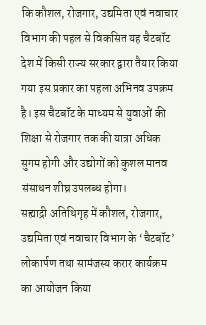कि कौशल, रोजगार, उद्यमिता एवं नवाचार विभाग की पहल से विकसित यह चैटबॉट देश में किसी राज्य सरकार द्वारा तैयार किया गया इस प्रकार का पहला अभिनव उपक्रम है। इस चैटबॉट के माध्यम से युवाओं की शिक्षा से रोजगार तक की यात्रा अधिक सुगम होगी और उद्योगों को कुशल मानव संसाधन शीघ्र उपलब्ध होगा।
सह्याद्री अतिथिगृह में कौशल, रोजगार, उद्यमिता एवं नवाचार विभाग के ‘चैटबॉट’ लोकार्पण तथा सामंजस्य करार कार्यक्रम का आयोजन किया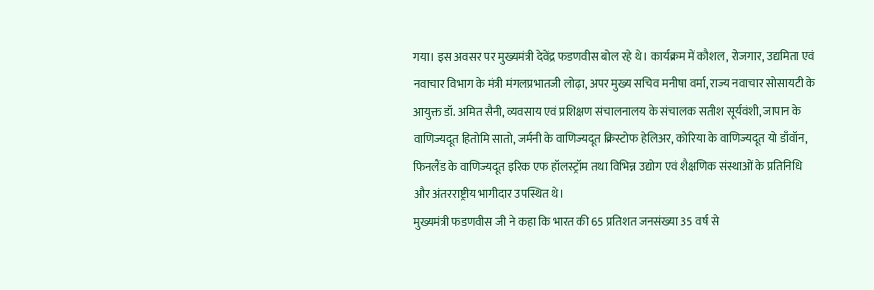गया। इस अवसर पर मुख्यमंत्री देवेंद्र फडणवीस बोल रहे थे। कार्यक्रम में कौशल, रोजगार, उद्यमिता एवं नवाचार विभाग के मंत्री मंगलप्रभातजी लोढ़ा, अपर मुख्य सचिव मनीषा वर्मा, राज्य नवाचार सोसायटी के आयुक्त डॉ. अमित सैनी, व्यवसाय एवं प्रशिक्षण संचालनालय के संचालक सतीश सूर्यवंशी, जापान के वाणिज्यदूत हितोमि सातो, जर्मनी के वाणिज्यदूत क्रिस्टोफ हेलिअर, कोरिया के वाणिज्यदूत यो डाँवॉन, फिनलैंड के वाणिज्यदूत इरिक एफ हॉलस्ट्रॉम तथा विभिन्न उद्योग एवं शैक्षणिक संस्थाओं के प्रतिनिधि और अंतरराष्ट्रीय भागीदार उपस्थित थे।
मुख्यमंत्री फडणवीस जी ने कहा कि भारत की 65 प्रतिशत जनसंख्या 35 वर्ष से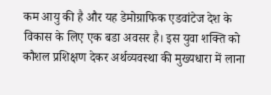कम आयु की है और यह डेमोग्राफिक एडवांटेज देश के विकास के लिए एक बडा अवसर है। इस युवा शक्ति को कौशल प्रशिक्षण देकर अर्थव्यवस्था की मुख्यधारा में लाना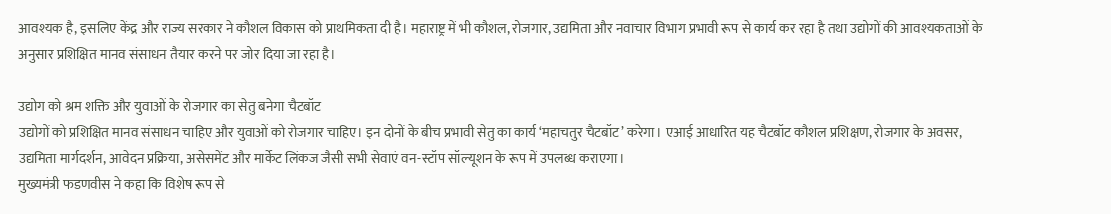आवश्यक है, इसलिए केंद्र और राज्य सरकार ने कौशल विकास को प्राथमिकता दी है। महाराष्ट्र में भी कौशल, रोजगार, उद्यमिता और नवाचार विभाग प्रभावी रूप से कार्य कर रहा है तथा उद्योगों की आवश्यकताओं के अनुसार प्रशिक्षित मानव संसाधन तैयार करने पर जोर दिया जा रहा है।

उद्योग को श्रम शक्ति और युवाओं के रोजगार का सेतु बनेगा चैटबॉट
उद्योगों को प्रशिक्षित मानव संसाधन चाहिए और युवाओं को रोजगार चाहिए। इन दोनों के बीच प्रभावी सेतु का कार्य ‘महाचतुर चैटबॉट’ करेगा। एआई आधारित यह चैटबॉट कौशल प्रशिक्षण, रोजगार के अवसर, उद्यमिता मार्गदर्शन, आवेदन प्रक्रिया, असेसमेंट और मार्केट लिंकज जैसी सभी सेवाएं वन-स्टॉप सॉल्यूशन के रूप में उपलब्ध कराएगा।
मुख्यमंत्री फडणवीस ने कहा कि विशेष रूप से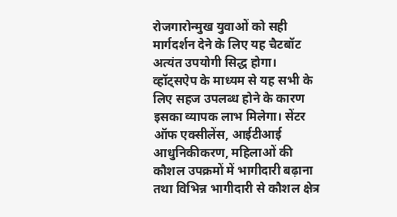रोजगारोन्मुख युवाओं को सही मार्गदर्शन देने के लिए यह चैटबॉट अत्यंत उपयोगी सिद्ध होगा। व्हॉट्सऐप के माध्यम से यह सभी के लिए सहज उपलब्ध होने के कारण इसका व्यापक लाभ मिलेगा। सेंटर ऑफ एक्सीलेंस, आईटीआई आधुनिकीकरण, महिलाओं की कौशल उपक्रमों में भागीदारी बढ़ाना तथा विभिन्न भागीदारी से कौशल क्षेत्र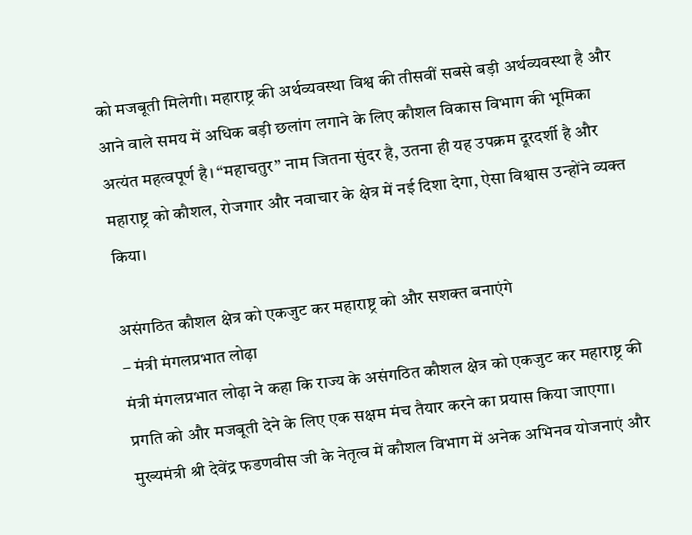को मजबूती मिलेगी। महाराष्ट्र की अर्थव्यवस्था विश्व की तीसवीं सबसे बड़ी अर्थव्यवस्था है और आने वाले समय में अधिक बड़ी छलांग लगाने के लिए कौशल विकास विभाग की भूमिका अत्यंत महत्वपूर्ण है। “महाचतुर” नाम जितना सुंदर है, उतना ही यह उपक्रम दूरदर्शी है और महाराष्ट्र को कौशल, रोजगार और नवाचार के क्षेत्र में नई दिशा देगा, ऐसा विश्वास उन्होंने व्यक्त किया।

असंगठित कौशल क्षेत्र को एकजुट कर महाराष्ट्र को और सशक्त बनाएंगे
– मंत्री मंगलप्रभात लोढ़ा
मंत्री मंगलप्रभात लोढ़ा ने कहा कि राज्य के असंगठित कौशल क्षेत्र को एकजुट कर महाराष्ट्र की प्रगति को और मजबूती देने के लिए एक सक्षम मंच तैयार करने का प्रयास किया जाएगा। मुख्यमंत्री श्री देवेंद्र फडणवीस जी के नेतृत्व में कौशल विभाग में अनेक अभिनव योजनाएं और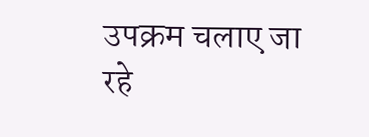उपक्रम चलाए जा रहे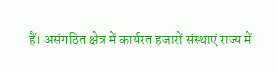हैं। असंगठित क्षेत्र में कार्यरत हजारों संस्थाएं राज्य में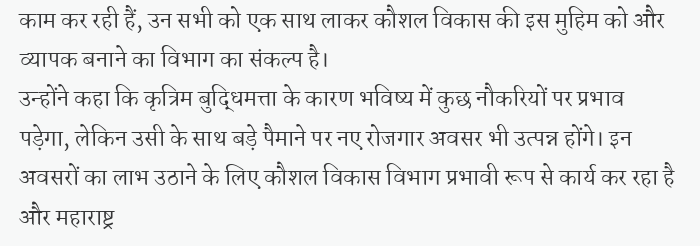काम कर रही हैं, उन सभी को एक साथ लाकर कौशल विकास की इस मुहिम को और व्यापक बनाने का विभाग का संकल्प है।
उन्होंने कहा कि कृत्रिम बुद्धिमत्ता के कारण भविष्य में कुछ नौकरियों पर प्रभाव पड़ेगा, लेकिन उसी के साथ बड़े पैमाने पर नए रोजगार अवसर भी उत्पन्न होंगे। इन अवसरों का लाभ उठाने के लिए कौशल विकास विभाग प्रभावी रूप से कार्य कर रहा है और महाराष्ट्र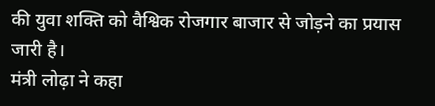की युवा शक्ति को वैश्विक रोजगार बाजार से जोड़ने का प्रयास जारी है।
मंत्री लोढ़ा ने कहा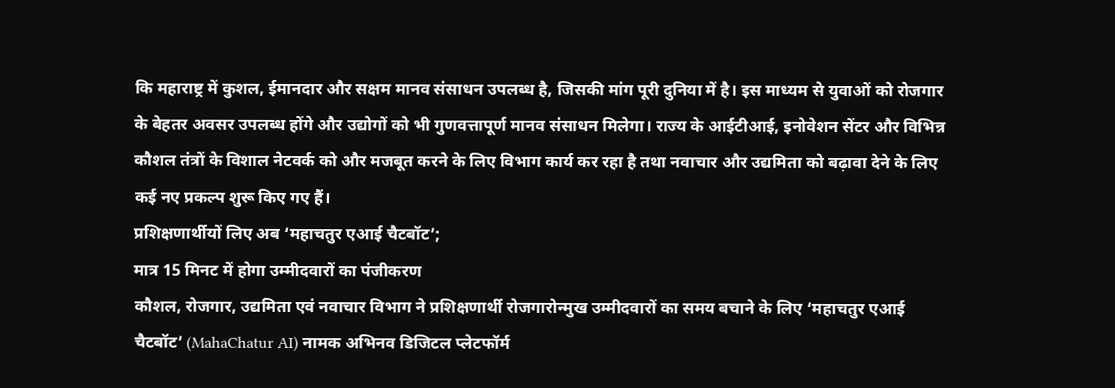कि महाराष्ट्र में कुशल, ईमानदार और सक्षम मानव संसाधन उपलब्ध है, जिसकी मांग पूरी दुनिया में है। इस माध्यम से युवाओं को रोजगार के बेहतर अवसर उपलब्ध होंगे और उद्योगों को भी गुणवत्तापूर्ण मानव संसाधन मिलेगा। राज्य के आईटीआई, इनोवेशन सेंटर और विभिन्न कौशल तंत्रों के विशाल नेटवर्क को और मजबूत करने के लिए विभाग कार्य कर रहा है तथा नवाचार और उद्यमिता को बढ़ावा देने के लिए कई नए प्रकल्प शुरू किए गए हैं।
प्रशिक्षणार्थीयों लिए अब ‘महाचतुर एआई चैटबॉट’;
मात्र 15 मिनट में होगा उम्मीदवारों का पंजीकरण
कौशल, रोजगार, उद्यमिता एवं नवाचार विभाग ने प्रशिक्षणार्थी रोजगारोन्मुख उम्मीदवारों का समय बचाने के लिए ‘महाचतुर एआई चैटबॉट’ (MahaChatur AI) नामक अभिनव डिजिटल प्लेटफॉर्म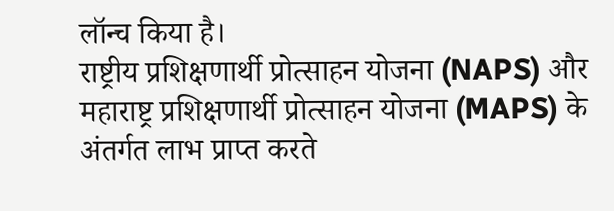लॉन्च किया है।
राष्ट्रीय प्रशिक्षणार्थी प्रोत्साहन योजना (NAPS) और महाराष्ट्र प्रशिक्षणार्थी प्रोत्साहन योजना (MAPS) के अंतर्गत लाभ प्राप्त करते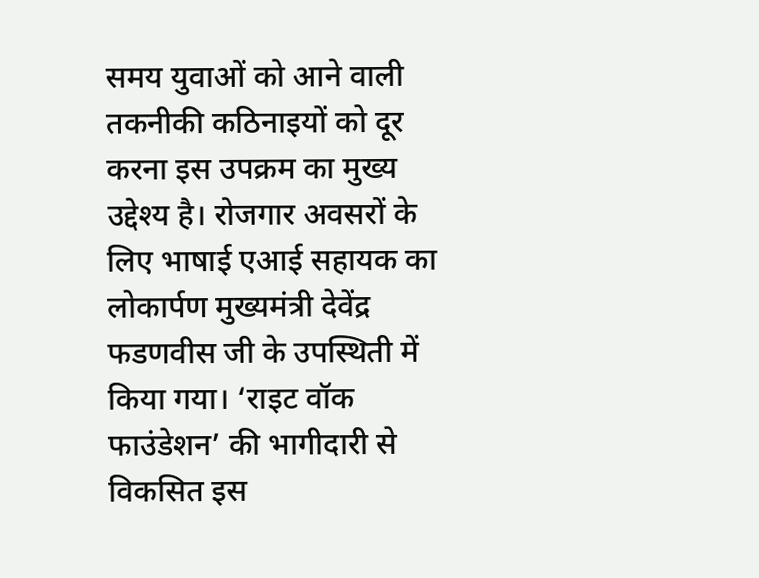समय युवाओं को आने वाली तकनीकी कठिनाइयों को दूर करना इस उपक्रम का मुख्य उद्देश्य है। रोजगार अवसरों के लिए भाषाई एआई सहायक का लोकार्पण मुख्यमंत्री देवेंद्र फडणवीस जी के उपस्थिती में किया गया। ‘राइट वॉक फाउंडेशन’ की भागीदारी से विकसित इस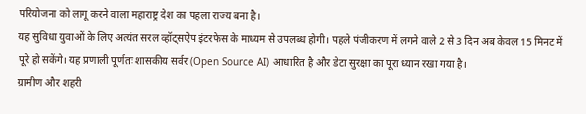परियोजना को लागू करने वाला महाराष्ट्र देश का पहला राज्य बना है।
यह सुविधा युवाओं के लिए अत्यंत सरल व्हॉट्सऐप इंटरफेस के माध्यम से उपलब्ध होगी। पहले पंजीकरण में लगने वाले 2 से 3 दिन अब केवल 15 मिनट में पूरे हो सकेंगे। यह प्रणाली पूर्णतः शासकीय सर्वर (Open Source AI) आधारित है और डेटा सुरक्षा का पूरा ध्यान रखा गया है।
ग्रामीण और शहरी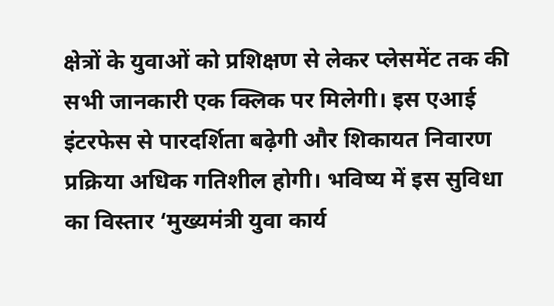क्षेत्रों के युवाओं को प्रशिक्षण से लेकर प्लेसमेंट तक की सभी जानकारी एक क्लिक पर मिलेगी। इस एआई इंटरफेस से पारदर्शिता बढ़ेगी और शिकायत निवारण प्रक्रिया अधिक गतिशील होगी। भविष्य में इस सुविधा का विस्तार ‘मुख्यमंत्री युवा कार्य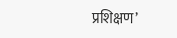प्रशिक्षण’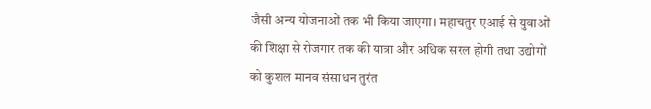जैसी अन्य योजनाओं तक भी किया जाएगा। महाचतुर एआई से युवाओं की शिक्षा से रोजगार तक की यात्रा और अधिक सरल होगी तथा उद्योगों को कुशल मानव संसाधन तुरंत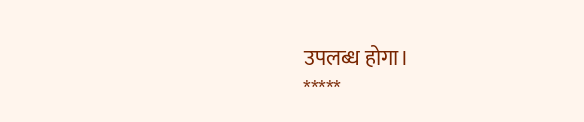उपलब्ध होगा।
*****